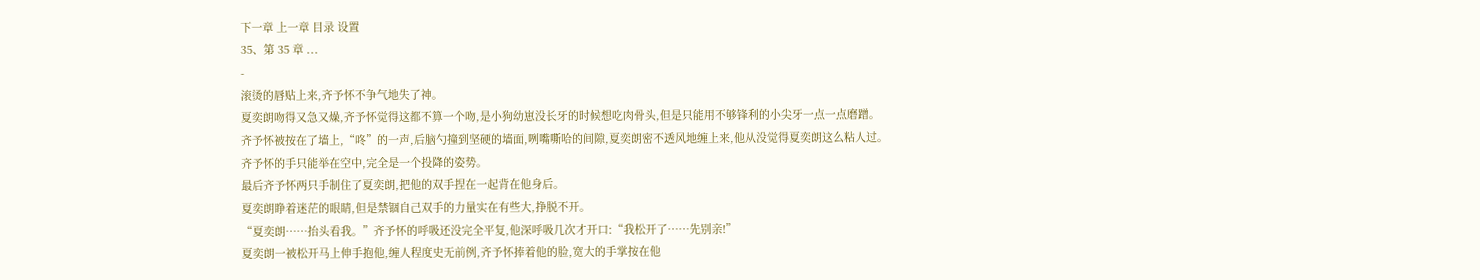下一章 上一章 目录 设置
35、第 35 章 ...
-
滚烫的唇贴上来,齐予怀不争气地失了神。
夏奕朗吻得又急又燥,齐予怀觉得这都不算一个吻,是小狗幼崽没长牙的时候想吃肉骨头,但是只能用不够锋利的小尖牙一点一点磨蹭。
齐予怀被按在了墙上,“咚”的一声,后脑勺撞到坚硬的墙面,咧嘴嘶哈的间隙,夏奕朗密不透风地缠上来,他从没觉得夏奕朗这么粘人过。
齐予怀的手只能举在空中,完全是一个投降的姿势。
最后齐予怀两只手制住了夏奕朗,把他的双手捏在一起背在他身后。
夏奕朗睁着迷茫的眼睛,但是禁锢自己双手的力量实在有些大,挣脱不开。
“夏奕朗……抬头看我。”齐予怀的呼吸还没完全平复,他深呼吸几次才开口:“我松开了……先别亲!”
夏奕朗一被松开马上伸手抱他,缠人程度史无前例,齐予怀捧着他的脸,宽大的手掌按在他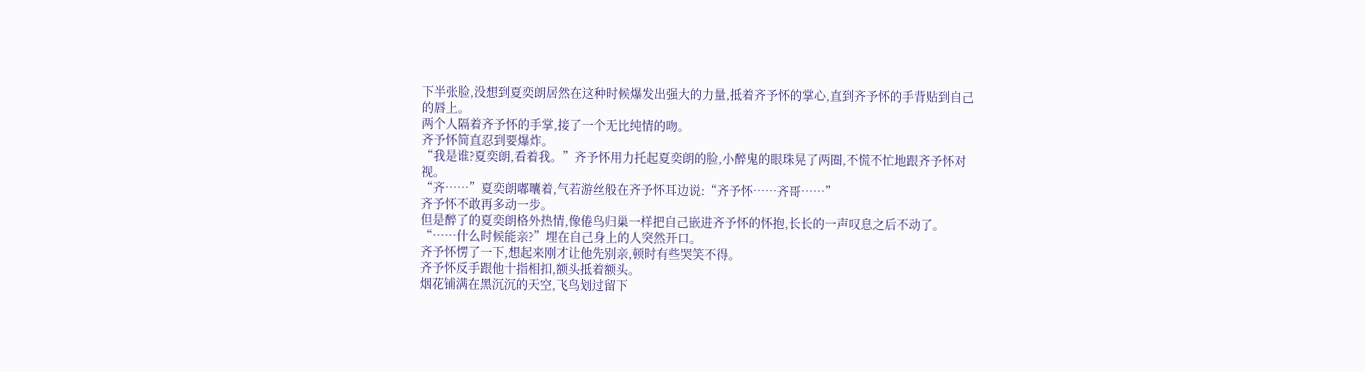下半张脸,没想到夏奕朗居然在这种时候爆发出强大的力量,抵着齐予怀的掌心,直到齐予怀的手背贴到自己的唇上。
两个人隔着齐予怀的手掌,接了一个无比纯情的吻。
齐予怀简直忍到要爆炸。
“我是谁?夏奕朗,看着我。”齐予怀用力托起夏奕朗的脸,小醉鬼的眼珠晃了两圈,不慌不忙地跟齐予怀对视。
“齐……”夏奕朗嘟囔着,气若游丝般在齐予怀耳边说:“齐予怀……齐哥……”
齐予怀不敢再多动一步。
但是醉了的夏奕朗格外热情,像倦鸟归巢一样把自己嵌进齐予怀的怀抱,长长的一声叹息之后不动了。
“……什么时候能亲?”埋在自己身上的人突然开口。
齐予怀愣了一下,想起来刚才让他先别亲,顿时有些哭笑不得。
齐予怀反手跟他十指相扣,额头抵着额头。
烟花铺满在黑沉沉的天空,飞鸟划过留下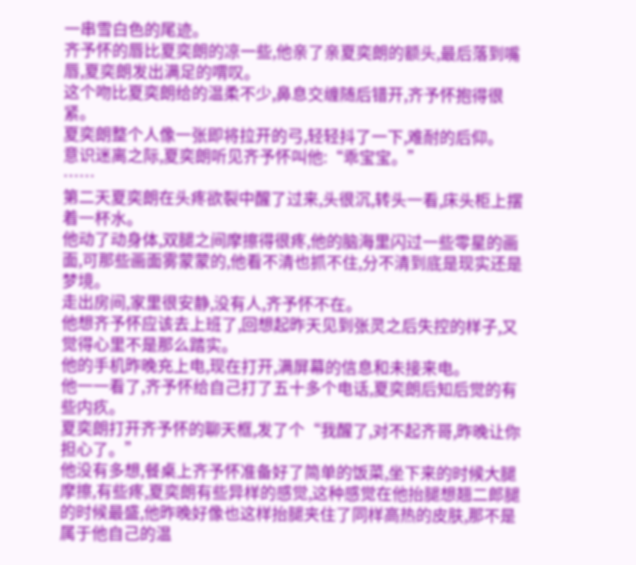一串雪白色的尾迹。
齐予怀的唇比夏奕朗的凉一些,他亲了亲夏奕朗的额头,最后落到嘴唇,夏奕朗发出满足的喟叹。
这个吻比夏奕朗给的温柔不少,鼻息交缠随后错开,齐予怀抱得很紧。
夏奕朗整个人像一张即将拉开的弓,轻轻抖了一下,难耐的后仰。
意识迷离之际,夏奕朗听见齐予怀叫他:“乖宝宝。”
……
第二天夏奕朗在头疼欲裂中醒了过来,头很沉,转头一看,床头柜上摆着一杯水。
他动了动身体,双腿之间摩擦得很疼,他的脑海里闪过一些零星的画面,可那些画面雾蒙蒙的,他看不清也抓不住,分不清到底是现实还是梦境。
走出房间,家里很安静,没有人,齐予怀不在。
他想齐予怀应该去上班了,回想起昨天见到张灵之后失控的样子,又觉得心里不是那么踏实。
他的手机昨晚充上电,现在打开,满屏幕的信息和未接来电。
他一一看了,齐予怀给自己打了五十多个电话,夏奕朗后知后觉的有些内疚。
夏奕朗打开齐予怀的聊天框,发了个“我醒了,对不起齐哥,昨晚让你担心了。”
他没有多想,餐桌上齐予怀准备好了简单的饭菜,坐下来的时候大腿摩擦,有些疼,夏奕朗有些异样的感觉,这种感觉在他抬腿想翘二郎腿的时候最盛,他昨晚好像也这样抬腿夹住了同样高热的皮肤,那不是属于他自己的温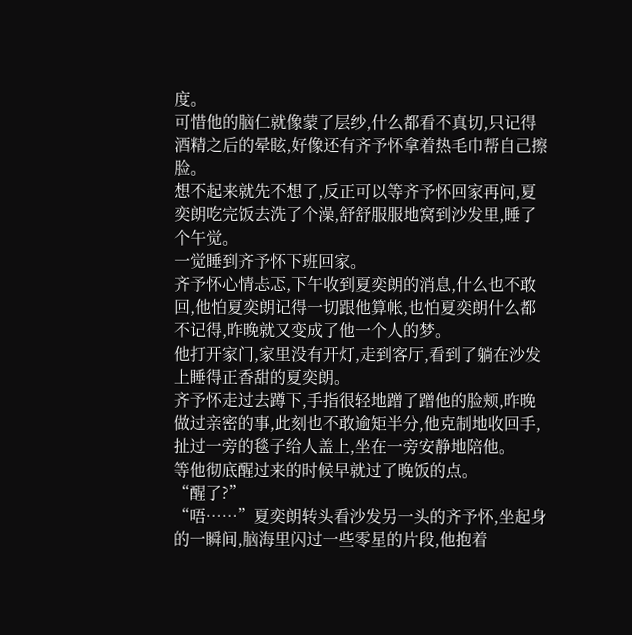度。
可惜他的脑仁就像蒙了层纱,什么都看不真切,只记得酒精之后的晕眩,好像还有齐予怀拿着热毛巾帮自己擦脸。
想不起来就先不想了,反正可以等齐予怀回家再问,夏奕朗吃完饭去洗了个澡,舒舒服服地窝到沙发里,睡了个午觉。
一觉睡到齐予怀下班回家。
齐予怀心情忐忑,下午收到夏奕朗的消息,什么也不敢回,他怕夏奕朗记得一切跟他算帐,也怕夏奕朗什么都不记得,昨晚就又变成了他一个人的梦。
他打开家门,家里没有开灯,走到客厅,看到了躺在沙发上睡得正香甜的夏奕朗。
齐予怀走过去蹲下,手指很轻地蹭了蹭他的脸颊,昨晚做过亲密的事,此刻也不敢逾矩半分,他克制地收回手,扯过一旁的毯子给人盖上,坐在一旁安静地陪他。
等他彻底醒过来的时候早就过了晚饭的点。
“醒了?”
“唔……”夏奕朗转头看沙发另一头的齐予怀,坐起身的一瞬间,脑海里闪过一些零星的片段,他抱着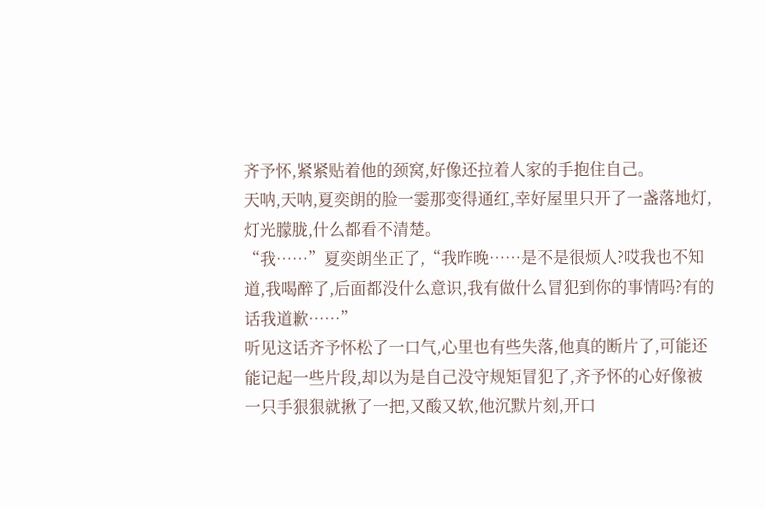齐予怀,紧紧贴着他的颈窝,好像还拉着人家的手抱住自己。
天呐,天呐,夏奕朗的脸一霎那变得通红,幸好屋里只开了一盏落地灯,灯光朦胧,什么都看不清楚。
“我……”夏奕朗坐正了,“我昨晚……是不是很烦人?哎我也不知道,我喝醉了,后面都没什么意识,我有做什么冒犯到你的事情吗?有的话我道歉……”
听见这话齐予怀松了一口气,心里也有些失落,他真的断片了,可能还能记起一些片段,却以为是自己没守规矩冒犯了,齐予怀的心好像被一只手狠狠就揪了一把,又酸又软,他沉默片刻,开口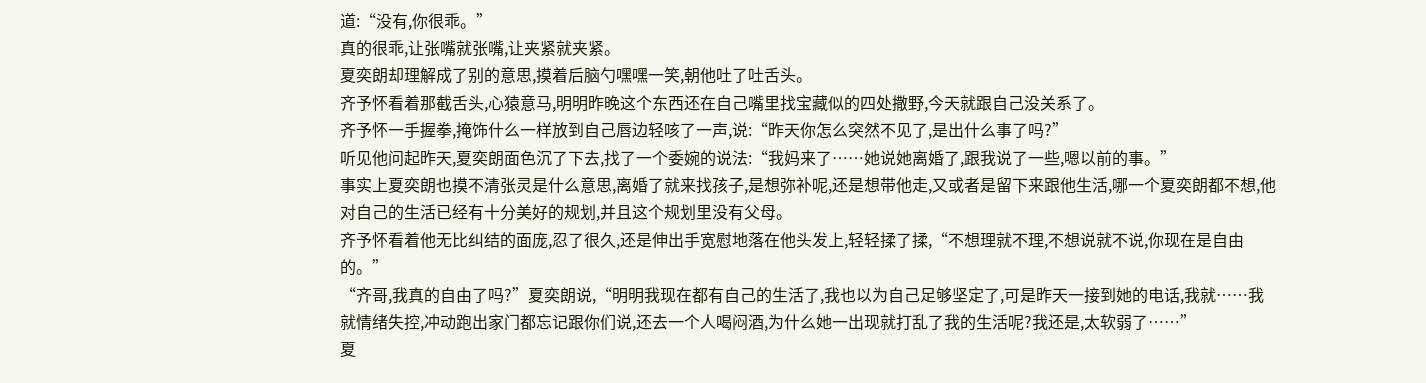道:“没有,你很乖。”
真的很乖,让张嘴就张嘴,让夹紧就夹紧。
夏奕朗却理解成了别的意思,摸着后脑勺嘿嘿一笑,朝他吐了吐舌头。
齐予怀看着那截舌头,心猿意马,明明昨晚这个东西还在自己嘴里找宝藏似的四处撒野,今天就跟自己没关系了。
齐予怀一手握拳,掩饰什么一样放到自己唇边轻咳了一声,说:“昨天你怎么突然不见了,是出什么事了吗?”
听见他问起昨天,夏奕朗面色沉了下去,找了一个委婉的说法:“我妈来了……她说她离婚了,跟我说了一些,嗯以前的事。”
事实上夏奕朗也摸不清张灵是什么意思,离婚了就来找孩子,是想弥补呢,还是想带他走,又或者是留下来跟他生活,哪一个夏奕朗都不想,他对自己的生活已经有十分美好的规划,并且这个规划里没有父母。
齐予怀看着他无比纠结的面庞,忍了很久,还是伸出手宽慰地落在他头发上,轻轻揉了揉,“不想理就不理,不想说就不说,你现在是自由的。”
“齐哥,我真的自由了吗?”夏奕朗说,“明明我现在都有自己的生活了,我也以为自己足够坚定了,可是昨天一接到她的电话,我就……我就情绪失控,冲动跑出家门都忘记跟你们说,还去一个人喝闷酒,为什么她一出现就打乱了我的生活呢?我还是,太软弱了……”
夏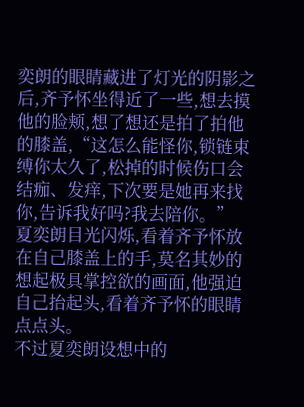奕朗的眼睛藏进了灯光的阴影之后,齐予怀坐得近了一些,想去摸他的脸颊,想了想还是拍了拍他的膝盖,“这怎么能怪你,锁链束缚你太久了,松掉的时候伤口会结痂、发痒,下次要是她再来找你,告诉我好吗?我去陪你。”
夏奕朗目光闪烁,看着齐予怀放在自己膝盖上的手,莫名其妙的想起极具掌控欲的画面,他强迫自己抬起头,看着齐予怀的眼睛点点头。
不过夏奕朗设想中的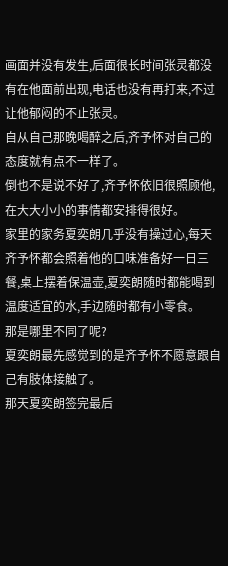画面并没有发生,后面很长时间张灵都没有在他面前出现,电话也没有再打来,不过让他郁闷的不止张灵。
自从自己那晚喝醉之后,齐予怀对自己的态度就有点不一样了。
倒也不是说不好了,齐予怀依旧很照顾他,在大大小小的事情都安排得很好。
家里的家务夏奕朗几乎没有操过心,每天齐予怀都会照着他的口味准备好一日三餐,桌上摆着保温壶,夏奕朗随时都能喝到温度适宜的水,手边随时都有小零食。
那是哪里不同了呢?
夏奕朗最先感觉到的是齐予怀不愿意跟自己有肢体接触了。
那天夏奕朗签完最后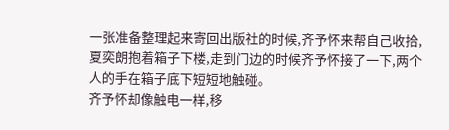一张准备整理起来寄回出版社的时候,齐予怀来帮自己收拾,夏奕朗抱着箱子下楼,走到门边的时候齐予怀接了一下,两个人的手在箱子底下短短地触碰。
齐予怀却像触电一样,移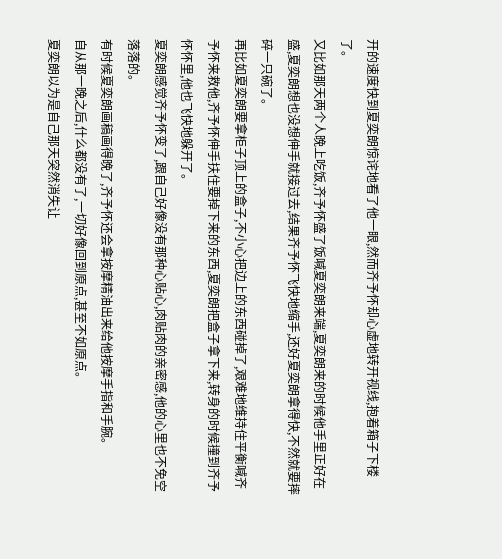开的速度快到夏奕朗惊诧地看了他一眼,然而齐予怀却心虚地转开视线,抱着箱子下楼了。
又比如那天两个人晚上吃饭,齐予怀盛了饭喊夏奕朗来端,夏奕朗来的时候他手里正好在盛,夏奕朗想也没想伸手就接过去,结果齐予怀飞快地缩手,还好夏奕朗拿得快,不然就要摔碎一只碗了。
再比如夏奕朗要拿柜子顶上的盒子,不小心把边上的东西碰掉了,艰难地维持住平衡喊齐予怀来救他,齐予怀伸手扶住要掉下来的东西,夏奕朗把盒子拿下来,转身的时候撞到齐予怀怀里,他也飞快地躲开了。
夏奕朗感觉齐予怀变了,跟自己好像没有那种心贴心,肉贴肉的亲密感,他的心里也不免空落落的。
有时候夏奕朗画稿画得晚了,齐予怀还会拿按摩精油出来给他按摩手指和手腕。
自从那一晚之后,什么都没有了,一切好像回到原点,甚至不如原点。
夏奕朗以为是自己那天突然消失让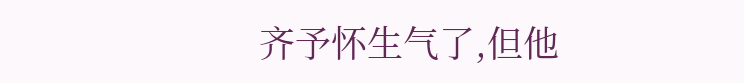齐予怀生气了,但他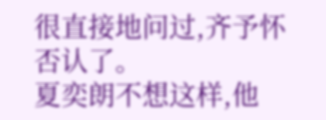很直接地问过,齐予怀否认了。
夏奕朗不想这样,他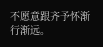不愿意跟齐予怀渐行渐远。